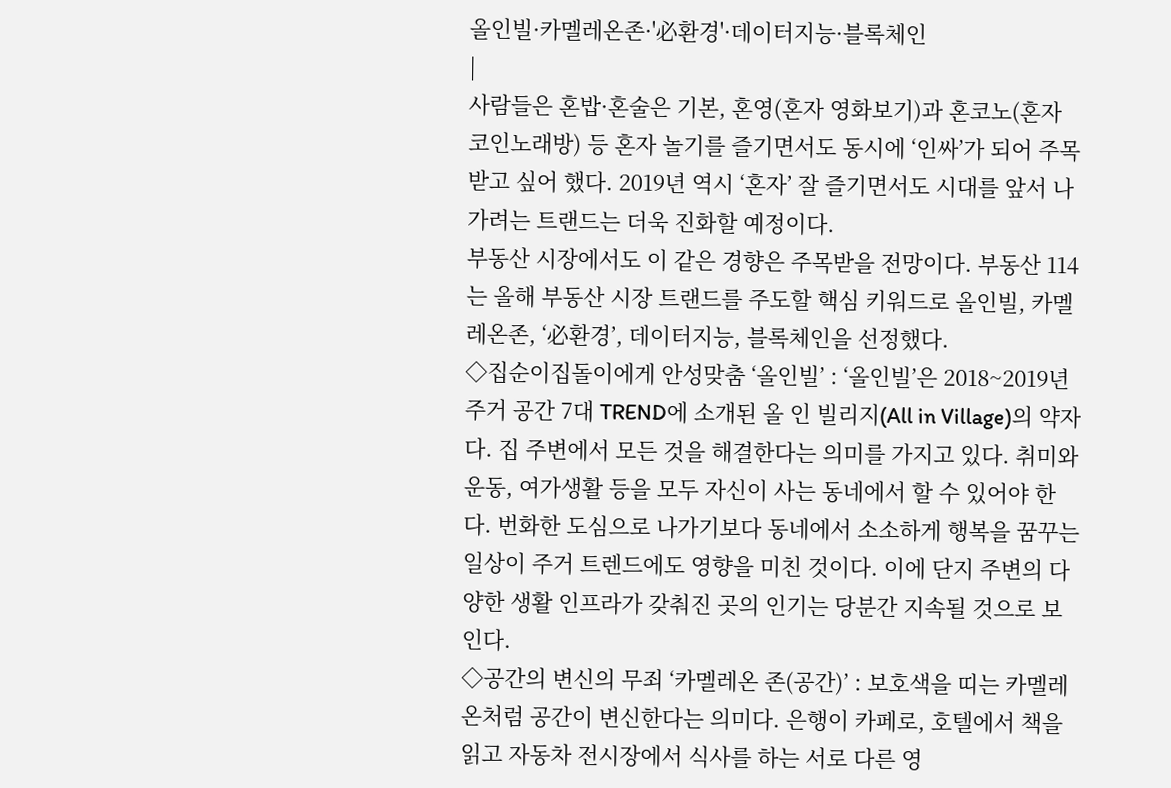올인빌·카멜레온존·'必환경'·데이터지능·블록체인
|
사람들은 혼밥·혼술은 기본, 혼영(혼자 영화보기)과 혼코노(혼자 코인노래방) 등 혼자 놀기를 즐기면서도 동시에 ‘인싸’가 되어 주목받고 싶어 했다. 2019년 역시 ‘혼자’ 잘 즐기면서도 시대를 앞서 나가려는 트랜드는 더욱 진화할 예정이다.
부동산 시장에서도 이 같은 경향은 주목받을 전망이다. 부동산 114는 올해 부동산 시장 트랜드를 주도할 핵심 키워드로 올인빌, 카멜레온존, ‘必환경’, 데이터지능, 블록체인을 선정했다.
◇집순이집돌이에게 안성맞춤 ‘올인빌’ : ‘올인빌’은 2018~2019년 주거 공간 7대 TREND에 소개된 올 인 빌리지(All in Village)의 약자다. 집 주변에서 모든 것을 해결한다는 의미를 가지고 있다. 취미와 운동, 여가생활 등을 모두 자신이 사는 동네에서 할 수 있어야 한다. 번화한 도심으로 나가기보다 동네에서 소소하게 행복을 꿈꾸는 일상이 주거 트렌드에도 영향을 미친 것이다. 이에 단지 주변의 다양한 생활 인프라가 갖춰진 곳의 인기는 당분간 지속될 것으로 보인다.
◇공간의 변신의 무죄 ‘카멜레온 존(공간)’ : 보호색을 띠는 카멜레온처럼 공간이 변신한다는 의미다. 은행이 카페로, 호텔에서 책을 읽고 자동차 전시장에서 식사를 하는 서로 다른 영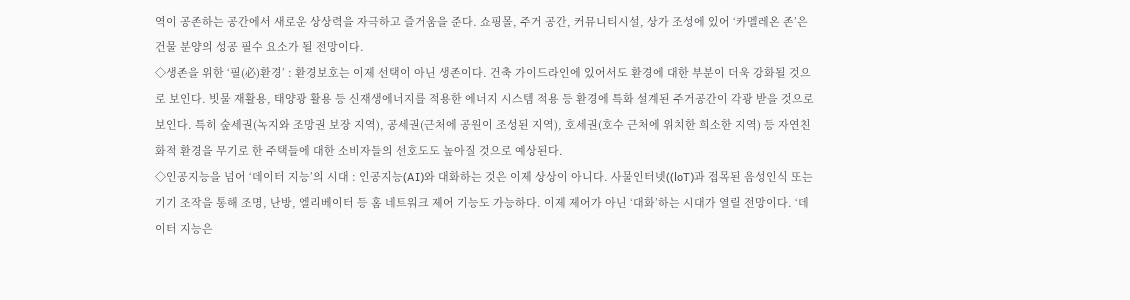역이 공존하는 공간에서 새로운 상상력을 자극하고 즐거움을 준다. 쇼핑몰, 주거 공간, 커뮤니티시설, 상가 조성에 있어 ‘카멜레온 존’은 건물 분양의 성공 필수 요소가 될 전망이다.
◇생존을 위한 ‘필(必)환경’ : 환경보호는 이제 선택이 아닌 생존이다. 건축 가이드라인에 있어서도 환경에 대한 부분이 더욱 강화될 것으로 보인다. 빗물 재활용, 태양광 활용 등 신재생에너지를 적용한 에너지 시스템 적용 등 환경에 특화 설계된 주거공간이 각광 받을 것으로 보인다. 특히 숲세권(녹지와 조망권 보장 지역), 공세권(근처에 공원이 조성된 지역), 호세권(호수 근처에 위치한 희소한 지역) 등 자연친화적 환경을 무기로 한 주택들에 대한 소비자들의 선호도도 높아질 것으로 예상된다.
◇인공지능을 넘어 ‘데이터 지능’의 시대 : 인공지능(AI)와 대화하는 것은 이제 상상이 아니다. 사물인터넷((loT)과 접목된 음성인식 또는 기기 조작을 통해 조명, 난방, 엘리베이터 등 홈 네트워크 제어 기능도 가능하다. 이제 제어가 아닌 ‘대화’하는 시대가 열릴 전망이다. ‘데이터 지능은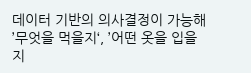데이터 기반의 의사결정이 가능해 ’무엇을 먹을지‘, ’어떤 옷을 입을지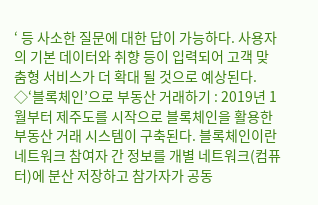‘ 등 사소한 질문에 대한 답이 가능하다. 사용자의 기본 데이터와 취향 등이 입력되어 고객 맞춤형 서비스가 더 확대 될 것으로 예상된다.
◇‘블록체인’으로 부동산 거래하기 : 2019년 1월부터 제주도를 시작으로 블록체인을 활용한 부동산 거래 시스템이 구축된다. 블록체인이란 네트워크 참여자 간 정보를 개별 네트워크(컴퓨터)에 분산 저장하고 참가자가 공동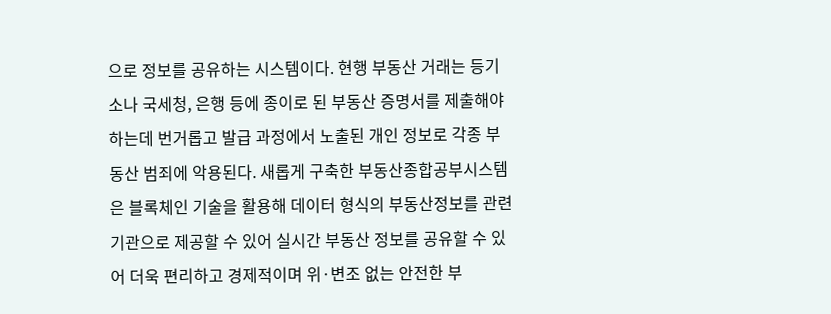으로 정보를 공유하는 시스템이다. 현행 부동산 거래는 등기소나 국세청, 은행 등에 종이로 된 부동산 증명서를 제출해야 하는데 번거롭고 발급 과정에서 노출된 개인 정보로 각종 부동산 범죄에 악용된다. 새롭게 구축한 부동산종합공부시스템은 블록체인 기술을 활용해 데이터 형식의 부동산정보를 관련 기관으로 제공할 수 있어 실시간 부동산 정보를 공유할 수 있어 더욱 편리하고 경제적이며 위·변조 없는 안전한 부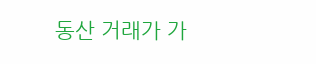동산 거래가 가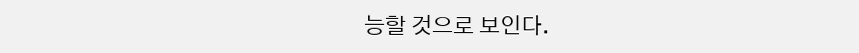능할 것으로 보인다.